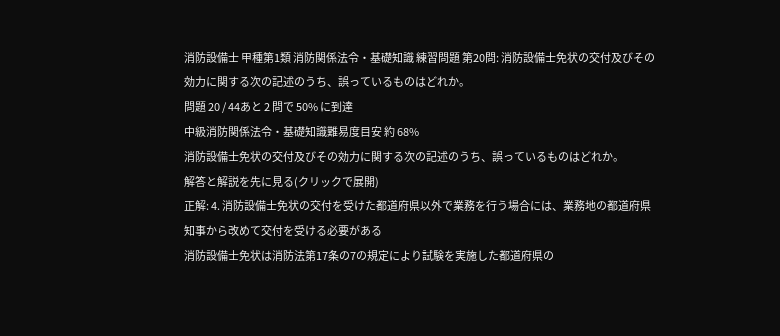消防設備士 甲種第1類 消防関係法令・基礎知識 練習問題 第20問: 消防設備士免状の交付及びその効力に関する次の記述のうち、誤っているものはどれか。
問題 20 / 44あと 2 問で 50% に到達
中級消防関係法令・基礎知識難易度目安 約 68%
消防設備士免状の交付及びその効力に関する次の記述のうち、誤っているものはどれか。
解答と解説を先に見る(クリックで展開)
正解: 4. 消防設備士免状の交付を受けた都道府県以外で業務を行う場合には、業務地の都道府県知事から改めて交付を受ける必要がある
消防設備士免状は消防法第17条の7の規定により試験を実施した都道府県の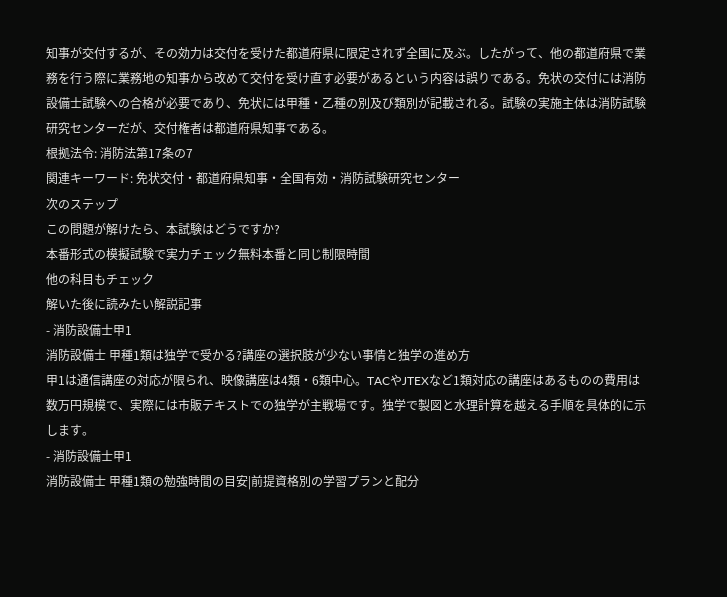知事が交付するが、その効力は交付を受けた都道府県に限定されず全国に及ぶ。したがって、他の都道府県で業務を行う際に業務地の知事から改めて交付を受け直す必要があるという内容は誤りである。免状の交付には消防設備士試験への合格が必要であり、免状には甲種・乙種の別及び類別が記載される。試験の実施主体は消防試験研究センターだが、交付権者は都道府県知事である。
根拠法令: 消防法第17条の7
関連キーワード: 免状交付・都道府県知事・全国有効・消防試験研究センター
次のステップ
この問題が解けたら、本試験はどうですか?
本番形式の模擬試験で実力チェック無料本番と同じ制限時間
他の科目もチェック
解いた後に読みたい解説記事
- 消防設備士甲1
消防設備士 甲種1類は独学で受かる?講座の選択肢が少ない事情と独学の進め方
甲1は通信講座の対応が限られ、映像講座は4類・6類中心。TACやJTEXなど1類対応の講座はあるものの費用は数万円規模で、実際には市販テキストでの独学が主戦場です。独学で製図と水理計算を越える手順を具体的に示します。
- 消防設備士甲1
消防設備士 甲種1類の勉強時間の目安|前提資格別の学習プランと配分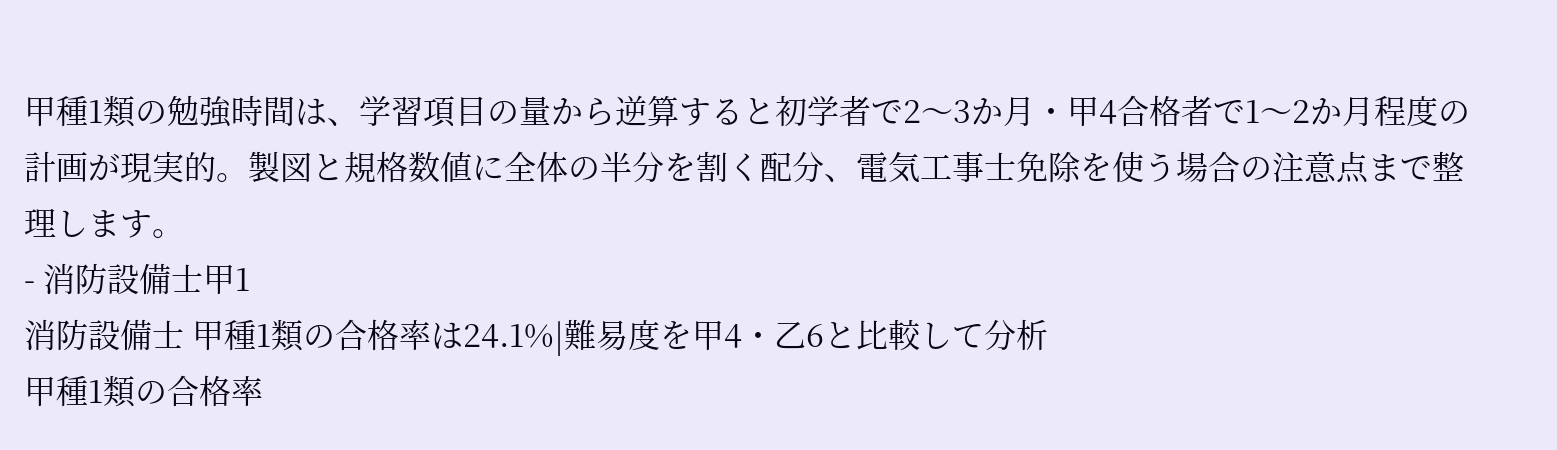甲種1類の勉強時間は、学習項目の量から逆算すると初学者で2〜3か月・甲4合格者で1〜2か月程度の計画が現実的。製図と規格数値に全体の半分を割く配分、電気工事士免除を使う場合の注意点まで整理します。
- 消防設備士甲1
消防設備士 甲種1類の合格率は24.1%|難易度を甲4・乙6と比較して分析
甲種1類の合格率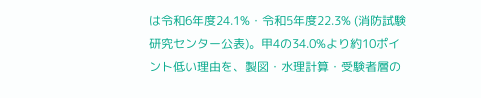は令和6年度24.1%・令和5年度22.3% (消防試験研究センター公表)。甲4の34.0%より約10ポイント低い理由を、製図・水理計算・受験者層の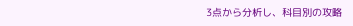3点から分析し、科目別の攻略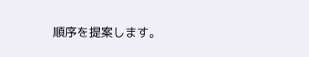順序を提案します。